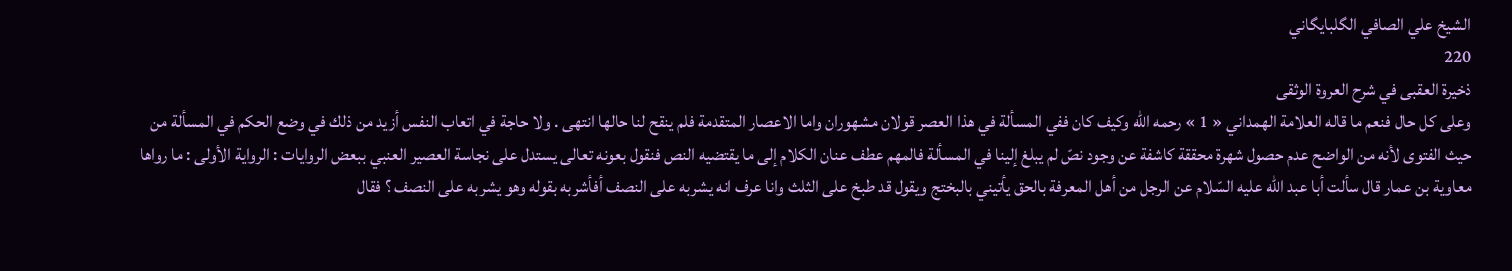الشيخ علي الصافي الگلبايگاني
220
ذخيرة العقبى في شرح العروة الوثقى
وعلى كل حال فنعم ما قاله العلامة الهمداني « 1 » رحمه اللّه وكيف كان ففي المسألة في هذا العصر قولان مشهوران واما الاعصار المتقدمة فلم ينقح لنا حالها انتهى . ولا حاجة في اتعاب النفس أزيد من ذلك في وضع الحكم في المسألة من حيث الفتوى لأنه من الواضح عدم حصول شهرة محققة كاشفة عن وجود نصّ لم يبلغ إلينا في المسألة فالمهم عطف عنان الكلام إلى ما يقتضيه النص فنقول بعونه تعالى يستدل على نجاسة العصير العنبي ببعض الروايات : الرواية الأولى : ما رواها معاوية بن عمار قال سألت أبا عبد اللّه عليه السّلام عن الرجل من أهل المعرفة بالحق يأتيني بالبختج ويقول قد طبخ على الثلث وانا عرف انه يشربه على النصف أفأشربه بقوله وهو يشربه على النصف ؟ فقال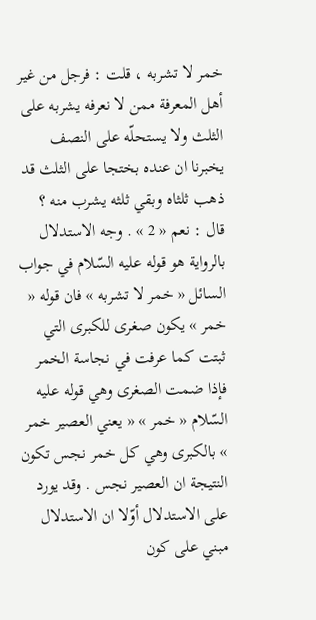خمر لا تشربه ، قلت : فرجل من غير أهل المعرفة ممن لا نعرفه يشربه على الثلث ولا يستحلّه على النصف يخبرنا ان عنده بختجا على الثلث قد ذهب ثلثاه وبقي ثلثه يشرب منه ؟ قال : نعم « 2 » . وجه الاستدلال بالرواية هو قوله عليه السّلام في جواب السائل « خمر لا تشربه » فان قوله « خمر » يكون صغرى للكبرى التي ثبتت كما عرفت في نجاسة الخمر فإذا ضمت الصغرى وهي قوله عليه السّلام « خمر » « يعني العصير خمر » بالكبرى وهي كل خمر نجس تكون النتيجة ان العصير نجس . وقد يورد على الاستدلال أوّلا ان الاستدلال مبني على كون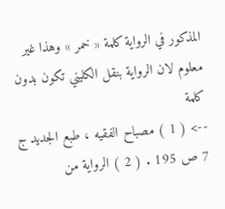المذكور في الرواية كلمة « خمر » وهذا غير معلوم لان الرواية بنقل الكليني تكون بدون كلمة
--> ( 1 ) مصباح الفقيه ، طبع الجديد ج 7 ص 195 . ( 2 ) الرواية من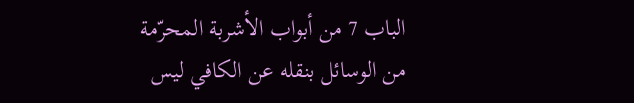الباب 7 من أبواب الأشربة المحرّمة من الوسائل بنقله عن الكافي ليس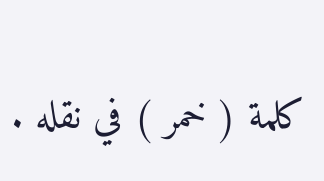كلمة ( خمر ) في نقله .